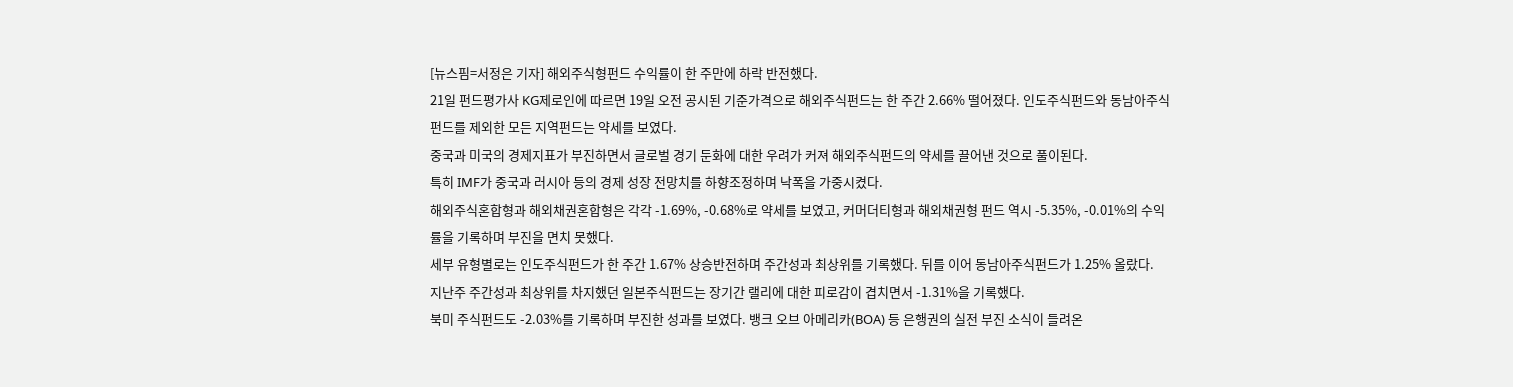[뉴스핌=서정은 기자] 해외주식형펀드 수익률이 한 주만에 하락 반전했다.
21일 펀드평가사 KG제로인에 따르면 19일 오전 공시된 기준가격으로 해외주식펀드는 한 주간 2.66% 떨어졌다. 인도주식펀드와 동남아주식펀드를 제외한 모든 지역펀드는 약세를 보였다.
중국과 미국의 경제지표가 부진하면서 글로벌 경기 둔화에 대한 우려가 커져 해외주식펀드의 약세를 끌어낸 것으로 풀이된다.
특히 IMF가 중국과 러시아 등의 경제 성장 전망치를 하향조정하며 낙폭을 가중시켰다.
해외주식혼합형과 해외채권혼합형은 각각 -1.69%, -0.68%로 약세를 보였고, 커머더티형과 해외채권형 펀드 역시 -5.35%, -0.01%의 수익률을 기록하며 부진을 면치 못했다.
세부 유형별로는 인도주식펀드가 한 주간 1.67% 상승반전하며 주간성과 최상위를 기록했다. 뒤를 이어 동남아주식펀드가 1.25% 올랐다.
지난주 주간성과 최상위를 차지했던 일본주식펀드는 장기간 랠리에 대한 피로감이 겹치면서 -1.31%을 기록했다.
북미 주식펀드도 -2.03%를 기록하며 부진한 성과를 보였다. 뱅크 오브 아메리카(BOA) 등 은행권의 실전 부진 소식이 들려온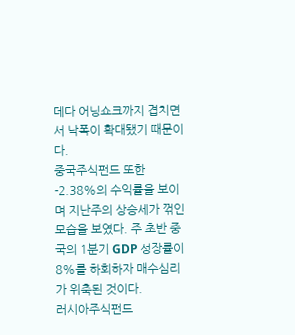데다 어닝쇼크까지 겹치면서 낙폭이 확대됐기 때문이다.
중국주식펀드 또한 -2.38%의 수익률을 보이며 지난주의 상승세가 꺾인 모습을 보였다. 주 초반 중국의 1분기 GDP 성장률이 8%를 하회하자 매수심리가 위축된 것이다.
러시아주식펀드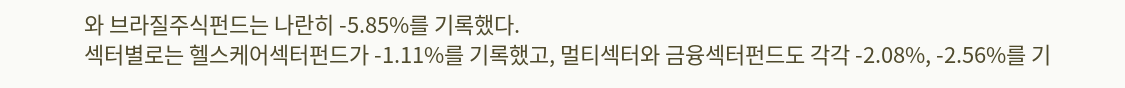와 브라질주식펀드는 나란히 -5.85%를 기록했다.
섹터별로는 헬스케어섹터펀드가 -1.11%를 기록했고, 멀티섹터와 금융섹터펀드도 각각 -2.08%, -2.56%를 기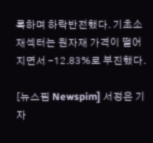록하며 하락반전했다. 기초소재섹터는 원자재 가격이 떨어지면서 -12.83%로 부진했다.

[뉴스핌 Newspim] 서정은 기자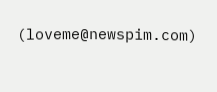(loveme@newspim.com)